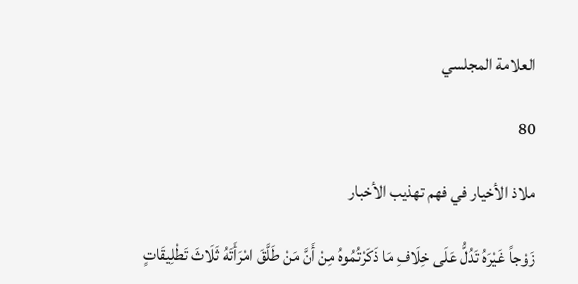العلامة المجلسي

80

ملاذ الأخيار في فهم تهذيب الأخبار

زَوْجاً غَيْرَهُ تَدُلُّ عَلَى خِلَافِ مَا ذَكَرْتُمُوهُ مِنْ أَنَّ مَنْ طَلَّقَ امْرَأَتَهُ ثَلَاثَ تَطْلِيقَاتٍ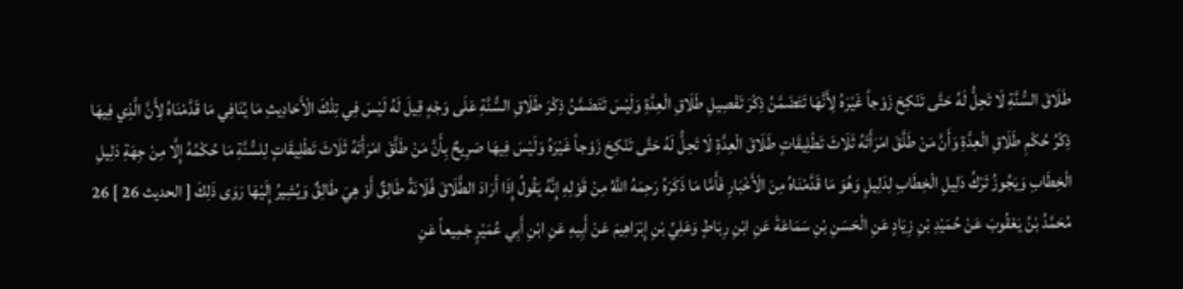طَلَاقَ السُّنَّةِ لَا تَحِلُّ لَهُ حَتَّى تَنْكِحَ زَوْجاً غَيْرَهُ لِأَنَّهَا تَتَضَمَّنُ ذِكْرَ تَفْصِيلِ طَلَاقِ الْعِدَّةِ وَلَيْسَ تَتَضَمَّنُ ذِكْرَ طَلَاقِ السُّنَّةِ عَلَى وَجْهٍ قِيلَ لَهُ لَيْسَ فِي تِلْكَ الْأَحَادِيثِ مَا يُنَافِي مَا قَدَّمْنَاهُ لِأَنَّ الَّذِي فِيهَا ذِكْرُ حُكْمِ طَلَاقِ الْعِدَّةِ وَأَنَّ مَنْ طَلَّقَ امْرَأَتَهُ ثَلَاثَ تَطْلِيقَاتٍ طَلَاقَ الْعِدَّةِ لَا تَحِلُّ لَهُ حَتَّى تَنْكِحَ زَوْجاً غَيْرَهُ وَلَيْسَ فِيهَا صَرِيحٌ بِأَنَّ مَنْ طَلَّقَ امْرَأَتَهُ ثَلَاثَ تَطْلِيقَاتٍ لِلسُّنَّةِ مَا حُكْمُهُ إِلَّا مِنْ جِهَةِ دَلِيلِ الْخِطَابِ وَيَجُوزُ تَرْكُ دَلِيلِ الْخِطَابِ لِدَلِيلٍ وَهُوَ مَا قَدَّمْنَاهُ مِنَ الْأَخْبَارِ فَأَمَّا مَا ذَكَرَهُ رَحِمَهُ اللَّهُ مِنْ قَوْلِهِ إِنَّهُ يَقُولُ إِذَا أَرَادَ الطَّلَاقَ فُلَانَةُ طَالِقٌ أَوْ هِيَ طَالِقٌ وَيُشِيرُ إِلَيْهَا رَوَى ذَلِكَ [ الحديث 26 ] 26 مُحَمَّدُ بْنُ يَعْقُوبَ عَنْ حُمَيْدِ بْنِ زِيَادٍ عَنِ الْحَسَنِ بْنِ سَمَاعَةَ عَنِ ابْنِ رِبَاطٍ وَعَلِيِّ بْنِ إِبْرَاهِيمَ عَنْ أَبِيهِ عَنِ ابْنِ أَبِي عُمَيْرٍ جَمِيعاً عَنِ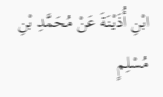ابْنِ أُذَيْنَةَ عَنْ مُحَمَّدِ بْنِ مُسْلِمٍ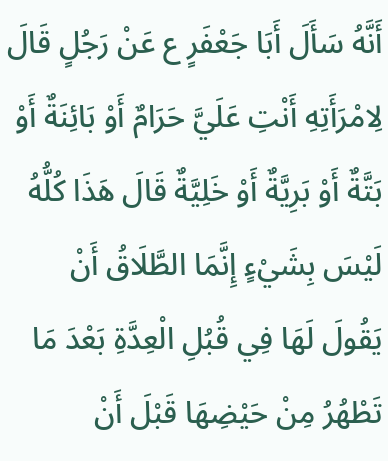أَنَّهُ سَأَلَ أَبَا جَعْفَرٍ ع عَنْ رَجُلٍ قَالَ لِامْرَأَتِهِ أَنْتِ عَلَيَّ حَرَامٌ أَوْ بَائِنَةٌ أَوْ بَتَّةٌ أَوْ بَرِيَّةٌ أَوْ خَلِيَّةٌ قَالَ هَذَا كُلُّهُ لَيْسَ بِشَيْءٍ إِنَّمَا الطَّلَاقُ أَنْ يَقُولَ لَهَا فِي قُبُلِ الْعِدَّةِ بَعْدَ مَا تَطْهُرُ مِنْ حَيْضِهَا قَبْلَ أَنْ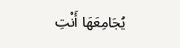يُجَامِعَهَا أَنْتِ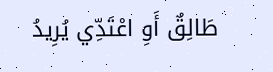طَالِقٌ أَوِ اعْتَدِّي يُرِيدُ